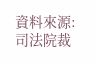資料來源:司法院裁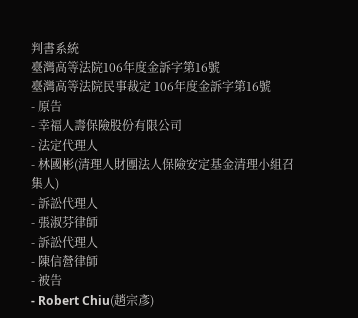判書系統
臺灣高等法院106年度金訴字第16號
臺灣高等法院民事裁定 106年度金訴字第16號
- 原告
- 幸福人壽保險股份有限公司
- 法定代理人
- 林國彬(清理人財團法人保險安定基金清理小組召集人)
- 訴訟代理人
- 張淑芬律師
- 訴訟代理人
- 陳信營律師
- 被告
- Robert Chiu(趙宗彥)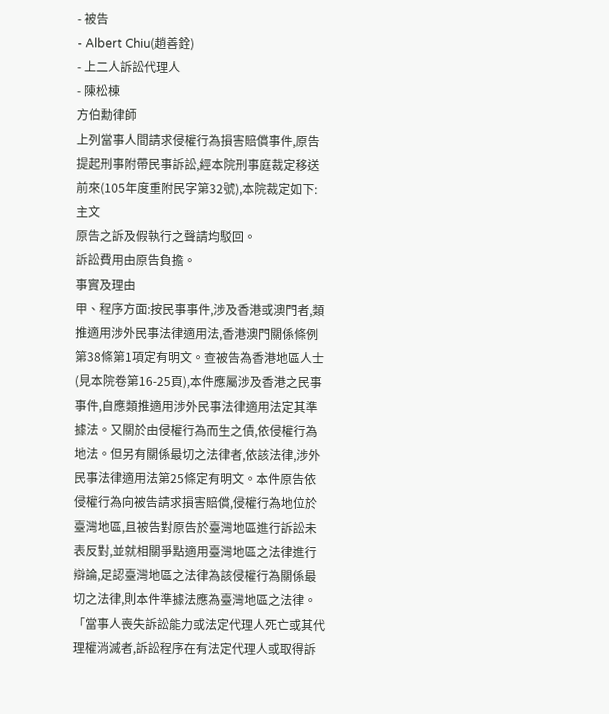- 被告
- Albert Chiu(趙善銓)
- 上二人訴訟代理人
- 陳松棟
方伯勳律師
上列當事人間請求侵權行為損害賠償事件,原告提起刑事附帶民事訴訟,經本院刑事庭裁定移送前來(105年度重附民字第32號),本院裁定如下:
主文
原告之訴及假執行之聲請均駁回。
訴訟費用由原告負擔。
事實及理由
甲、程序方面:按民事事件,涉及香港或澳門者,類推適用涉外民事法律適用法,香港澳門關係條例第38條第1項定有明文。查被告為香港地區人士(見本院卷第16-25頁),本件應屬涉及香港之民事事件,自應類推適用涉外民事法律適用法定其準據法。又關於由侵權行為而生之債,依侵權行為地法。但另有關係最切之法律者,依該法律,涉外民事法律適用法第25條定有明文。本件原告依侵權行為向被告請求損害賠償,侵權行為地位於臺灣地區,且被告對原告於臺灣地區進行訴訟未表反對,並就相關爭點適用臺灣地區之法律進行辯論,足認臺灣地區之法律為該侵權行為關係最切之法律,則本件準據法應為臺灣地區之法律。
「當事人喪失訴訟能力或法定代理人死亡或其代理權消滅者,訴訟程序在有法定代理人或取得訴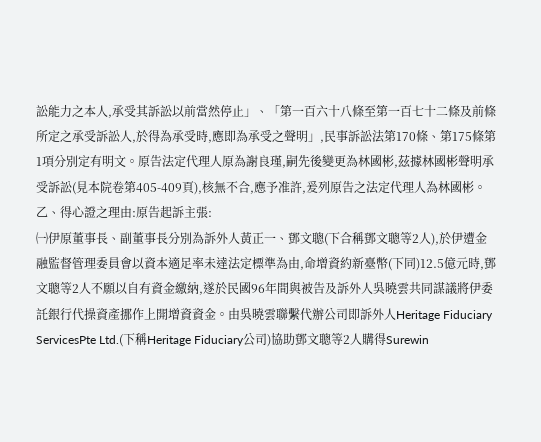訟能力之本人,承受其訴訟以前當然停止」、「第一百六十八條至第一百七十二條及前條所定之承受訴訟人,於得為承受時,應即為承受之聲明」,民事訴訟法第170條、第175條第1項分別定有明文。原告法定代理人原為謝良瑾,嗣先後變更為林國彬,茲據林國彬聲明承受訴訟(見本院卷第405-409頁),核無不合,應予准許,爰列原告之法定代理人為林國彬。
乙、得心證之理由:原告起訴主張:
㈠伊原董事長、副董事長分別為訴外人黃正一、鄧文聰(下合稱鄧文聰等2人),於伊遭金融監督管理委員會以資本適足率未達法定標準為由,命增資約新臺幣(下同)12.5億元時,鄧文聰等2人不願以自有資金繳納,遂於民國96年間與被告及訴外人吳曉雲共同謀議將伊委託銀行代操資產挪作上開增資資金。由吳曉雲聯繫代辦公司即訴外人Heritage Fiduciary ServicesPte Ltd.(下稱Heritage Fiduciary公司)協助鄧文聰等2人購得Surewin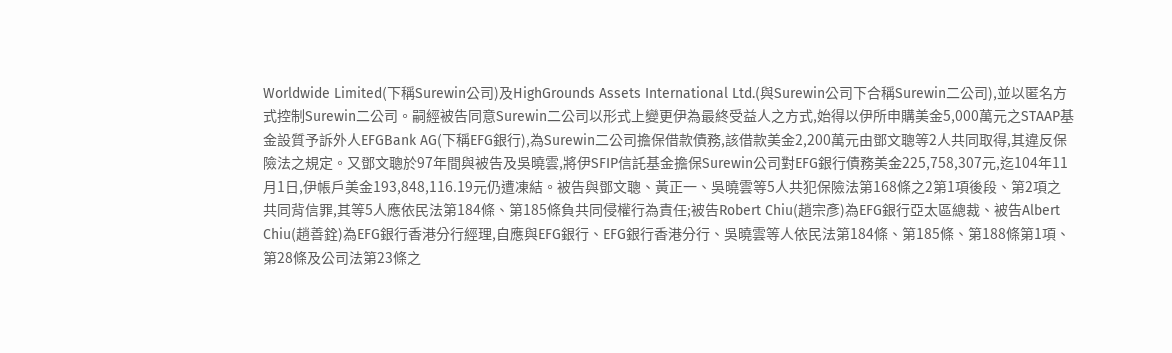Worldwide Limited(下稱Surewin公司)及HighGrounds Assets International Ltd.(與Surewin公司下合稱Surewin二公司),並以匿名方式控制Surewin二公司。嗣經被告同意Surewin二公司以形式上變更伊為最終受益人之方式,始得以伊所申購美金5,000萬元之STAAP基金設質予訴外人EFGBank AG(下稱EFG銀行),為Surewin二公司擔保借款債務,該借款美金2,200萬元由鄧文聰等2人共同取得,其違反保險法之規定。又鄧文聰於97年間與被告及吳曉雲,將伊SFIP信託基金擔保Surewin公司對EFG銀行債務美金225,758,307元,迄104年11月1日,伊帳戶美金193,848,116.19元仍遭凍結。被告與鄧文聰、黃正一、吳曉雲等5人共犯保險法第168條之2第1項後段、第2項之共同背信罪,其等5人應依民法第184條、第185條負共同侵權行為責任;被告Robert Chiu(趙宗彥)為EFG銀行亞太區總裁、被告Albert Chiu(趙善銓)為EFG銀行香港分行經理,自應與EFG銀行、EFG銀行香港分行、吳曉雲等人依民法第184條、第185條、第188條第1項、第28條及公司法第23條之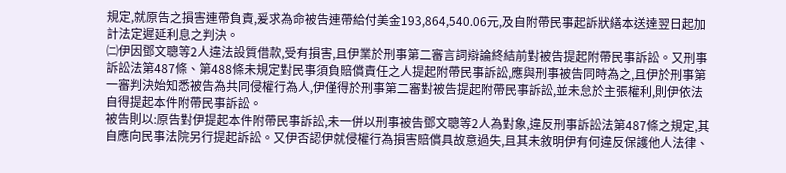規定,就原告之損害連帶負責,爰求為命被告連帶給付美金193,864,540.06元,及自附帶民事起訴狀繕本送達翌日起加計法定遲延利息之判決。
㈡伊因鄧文聰等2人違法設質借款,受有損害,且伊業於刑事第二審言詞辯論終結前對被告提起附帶民事訴訟。又刑事訴訟法第487條、第488條未規定對民事須負賠償責任之人提起附帶民事訴訟,應與刑事被告同時為之,且伊於刑事第一審判決始知悉被告為共同侵權行為人,伊僅得於刑事第二審對被告提起附帶民事訴訟,並未怠於主張權利,則伊依法自得提起本件附帶民事訴訟。
被告則以:原告對伊提起本件附帶民事訴訟,未一併以刑事被告鄧文聰等2人為對象,違反刑事訴訟法第487條之規定,其自應向民事法院另行提起訴訟。又伊否認伊就侵權行為損害賠償具故意過失,且其未敘明伊有何違反保護他人法律、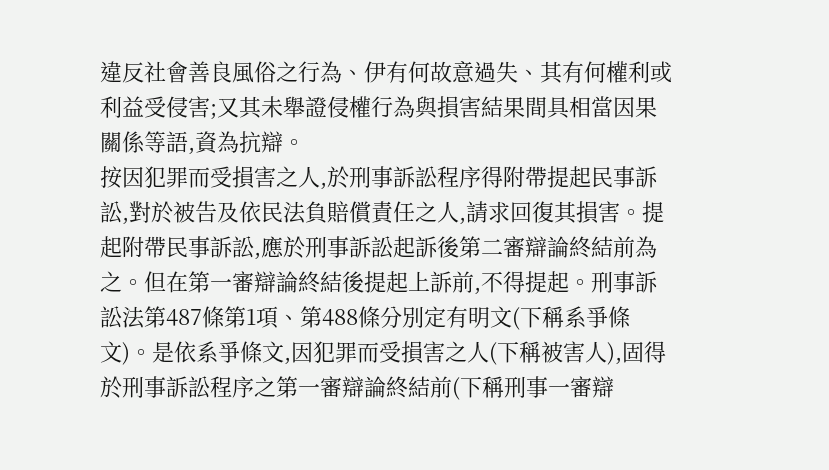違反社會善良風俗之行為、伊有何故意過失、其有何權利或利益受侵害;又其未舉證侵權行為與損害結果間具相當因果關係等語,資為抗辯。
按因犯罪而受損害之人,於刑事訴訟程序得附帶提起民事訴訟,對於被告及依民法負賠償責任之人,請求回復其損害。提起附帶民事訴訟,應於刑事訴訟起訴後第二審辯論終結前為之。但在第一審辯論終結後提起上訴前,不得提起。刑事訴訟法第487條第1項、第488條分別定有明文(下稱系爭條文)。是依系爭條文,因犯罪而受損害之人(下稱被害人),固得於刑事訴訟程序之第一審辯論終結前(下稱刑事一審辯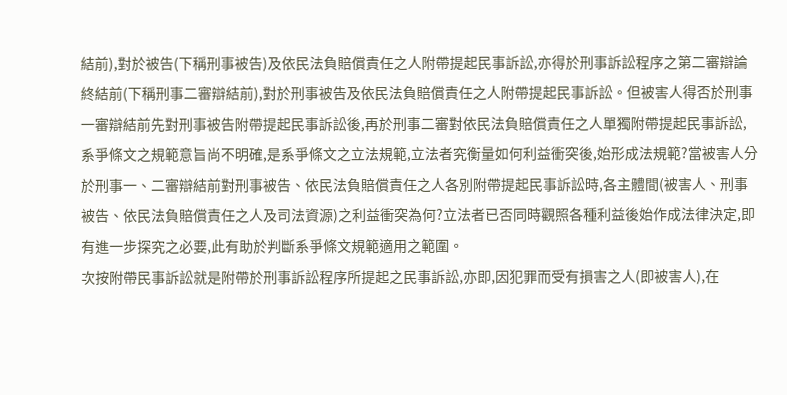結前),對於被告(下稱刑事被告)及依民法負賠償責任之人附帶提起民事訴訟,亦得於刑事訴訟程序之第二審辯論終結前(下稱刑事二審辯結前),對於刑事被告及依民法負賠償責任之人附帶提起民事訴訟。但被害人得否於刑事一審辯結前先對刑事被告附帶提起民事訴訟後,再於刑事二審對依民法負賠償責任之人單獨附帶提起民事訴訟,系爭條文之規範意旨尚不明確,是系爭條文之立法規範,立法者究衡量如何利益衝突後,始形成法規範?當被害人分於刑事一、二審辯結前對刑事被告、依民法負賠償責任之人各別附帶提起民事訴訟時,各主體間(被害人、刑事被告、依民法負賠償責任之人及司法資源)之利益衝突為何?立法者已否同時觀照各種利益後始作成法律決定,即有進一步探究之必要,此有助於判斷系爭條文規範適用之範圍。
次按附帶民事訴訟就是附帶於刑事訴訟程序所提起之民事訴訟,亦即,因犯罪而受有損害之人(即被害人),在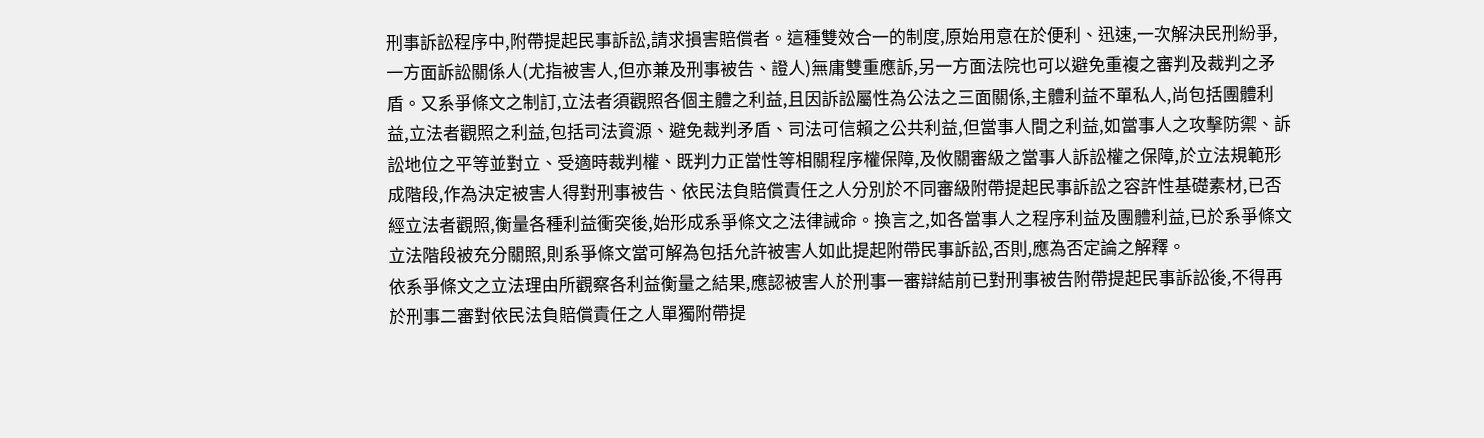刑事訴訟程序中,附帶提起民事訴訟,請求損害賠償者。這種雙效合一的制度,原始用意在於便利、迅速,一次解決民刑紛爭,一方面訴訟關係人(尤指被害人,但亦兼及刑事被告、證人)無庸雙重應訴,另一方面法院也可以避免重複之審判及裁判之矛盾。又系爭條文之制訂,立法者須觀照各個主體之利益,且因訴訟屬性為公法之三面關係,主體利益不單私人,尚包括團體利益,立法者觀照之利益,包括司法資源、避免裁判矛盾、司法可信賴之公共利益,但當事人間之利益,如當事人之攻擊防禦、訴訟地位之平等並對立、受適時裁判權、既判力正當性等相關程序權保障,及攸關審級之當事人訴訟權之保障,於立法規範形成階段,作為決定被害人得對刑事被告、依民法負賠償責任之人分別於不同審級附帶提起民事訴訟之容許性基礎素材,已否經立法者觀照,衡量各種利益衝突後,始形成系爭條文之法律誡命。換言之,如各當事人之程序利益及團體利益,已於系爭條文立法階段被充分關照,則系爭條文當可解為包括允許被害人如此提起附帶民事訴訟,否則,應為否定論之解釋。
依系爭條文之立法理由所觀察各利益衡量之結果,應認被害人於刑事一審辯結前已對刑事被告附帶提起民事訴訟後,不得再於刑事二審對依民法負賠償責任之人單獨附帶提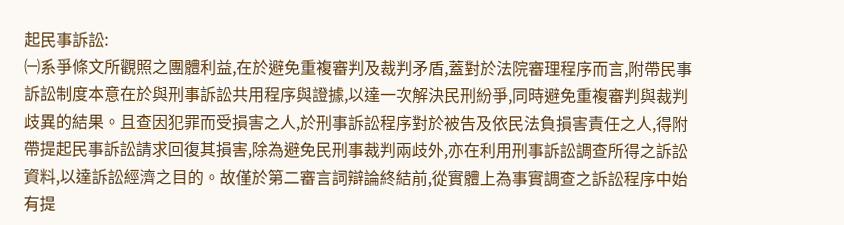起民事訴訟:
㈠系爭條文所觀照之團體利益,在於避免重複審判及裁判矛盾,蓋對於法院審理程序而言,附帶民事訴訟制度本意在於與刑事訴訟共用程序與證據,以達一次解決民刑紛爭,同時避免重複審判與裁判歧異的結果。且查因犯罪而受損害之人,於刑事訴訟程序對於被告及依民法負損害責任之人,得附帶提起民事訴訟請求回復其損害,除為避免民刑事裁判兩歧外,亦在利用刑事訴訟調查所得之訴訟資料,以達訴訟經濟之目的。故僅於第二審言詞辯論終結前,從實體上為事實調查之訴訟程序中始有提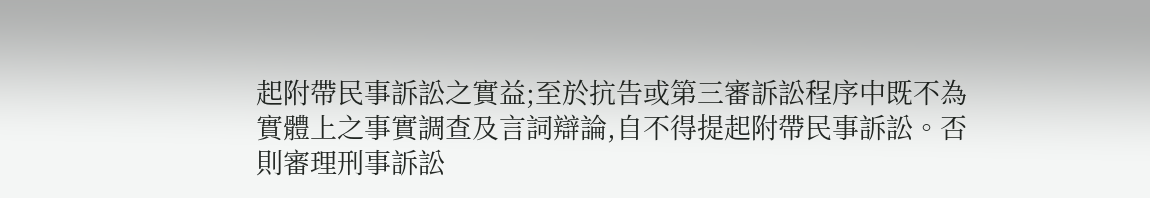起附帶民事訴訟之實益;至於抗告或第三審訴訟程序中既不為實體上之事實調查及言詞辯論,自不得提起附帶民事訴訟。否則審理刑事訴訟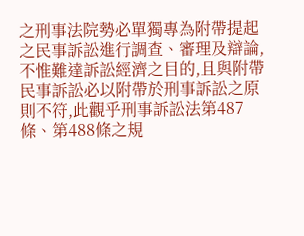之刑事法院勢必單獨專為附帶提起之民事訴訟進行調查、審理及辯論,不惟難達訴訟經濟之目的,且與附帶民事訴訟必以附帶於刑事訴訟之原則不符,此觀乎刑事訴訟法第487條、第488條之規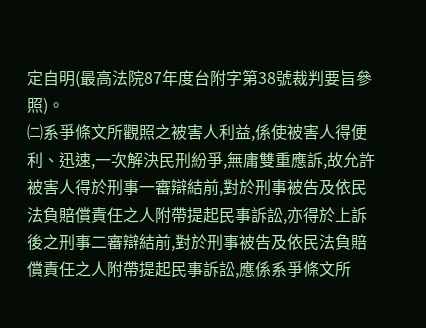定自明(最高法院87年度台附字第38號裁判要旨參照)。
㈡系爭條文所觀照之被害人利益,係使被害人得便利、迅速,一次解決民刑紛爭,無庸雙重應訴,故允許被害人得於刑事一審辯結前,對於刑事被告及依民法負賠償責任之人附帶提起民事訴訟,亦得於上訴後之刑事二審辯結前,對於刑事被告及依民法負賠償責任之人附帶提起民事訴訟,應係系爭條文所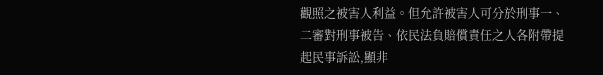觀照之被害人利益。但允許被害人可分於刑事一、二審對刑事被告、依民法負賠償責任之人各附帶提起民事訴訟,顯非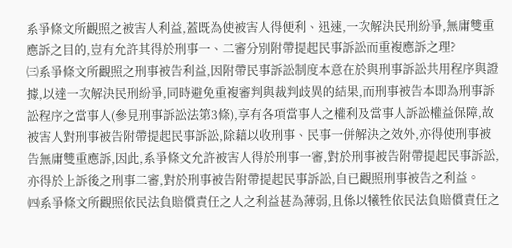系爭條文所觀照之被害人利益,蓋既為使被害人得便利、迅速,一次解決民刑紛爭,無庸雙重應訴之目的,豈有允許其得於刑事一、二審分別附帶提起民事訴訟而重複應訴之理?
㈢系爭條文所觀照之刑事被告利益,因附帶民事訴訟制度本意在於與刑事訴訟共用程序與證據,以達一次解決民刑紛爭,同時避免重複審判與裁判歧異的結果,而刑事被告本即為刑事訴訟程序之當事人(參見刑事訴訟法第3條),享有各項當事人之權利及當事人訴訟權益保障,故被害人對刑事被告附帶提起民事訴訟,除藉以收刑事、民事一併解決之效外,亦得使刑事被告無庸雙重應訴,因此,系爭條文允許被害人得於刑事一審,對於刑事被告附帶提起民事訴訟,亦得於上訴後之刑事二審,對於刑事被告附帶提起民事訴訟,自已觀照刑事被告之利益。
㈣系爭條文所觀照依民法負賠償責任之人之利益甚為薄弱,且係以犧牲依民法負賠償責任之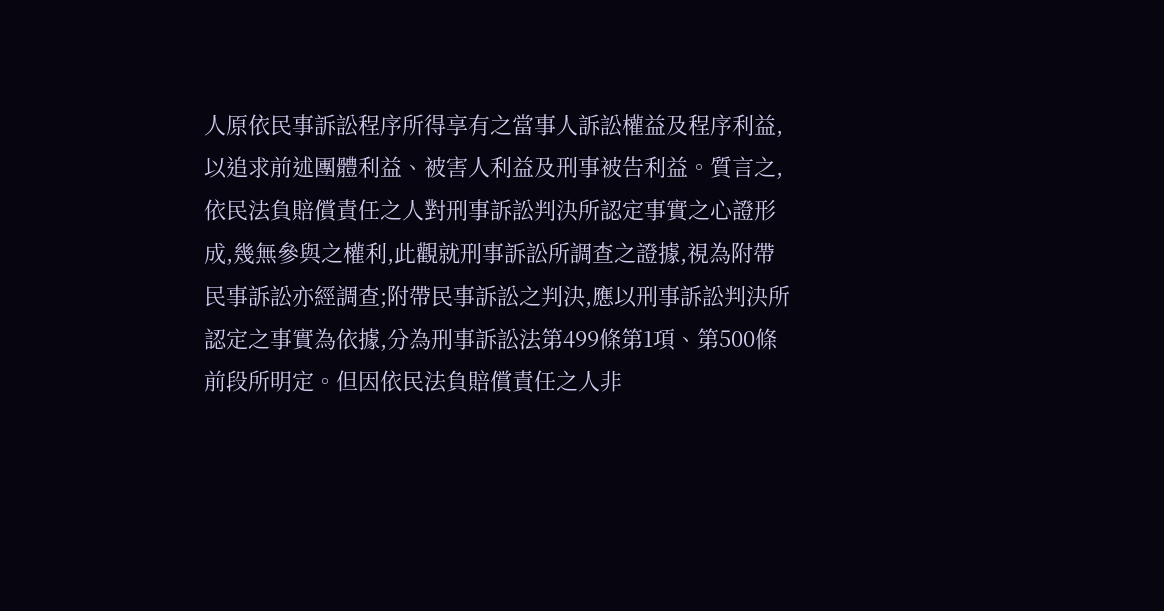人原依民事訴訟程序所得享有之當事人訴訟權益及程序利益,以追求前述團體利益、被害人利益及刑事被告利益。質言之,依民法負賠償責任之人對刑事訴訟判決所認定事實之心證形成,幾無參與之權利,此觀就刑事訴訟所調查之證據,視為附帶民事訴訟亦經調查;附帶民事訴訟之判決,應以刑事訴訟判決所認定之事實為依據,分為刑事訴訟法第499條第1項、第500條前段所明定。但因依民法負賠償責任之人非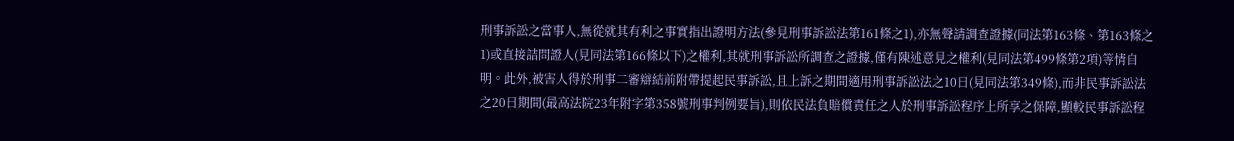刑事訴訟之當事人,無從就其有利之事實指出證明方法(參見刑事訴訟法第161條之1),亦無聲請調查證據(同法第163條、第163條之1)或直接詰問證人(見同法第166條以下)之權利,其就刑事訴訟所調查之證據,僅有陳述意見之權利(見同法第499條第2項)等情自明。此外,被害人得於刑事二審辯結前附帶提起民事訴訟,且上訴之期間適用刑事訴訟法之10日(見同法第349條),而非民事訴訟法之20日期間(最高法院23年附字第358號刑事判例要旨),則依民法負賠償責任之人於刑事訴訟程序上所享之保障,顯較民事訴訟程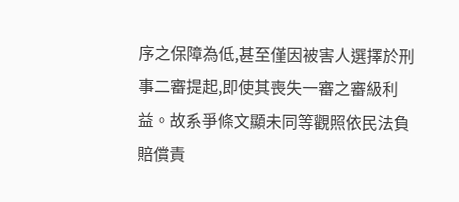序之保障為低,甚至僅因被害人選擇於刑事二審提起,即使其喪失一審之審級利益。故系爭條文顯未同等觀照依民法負賠償責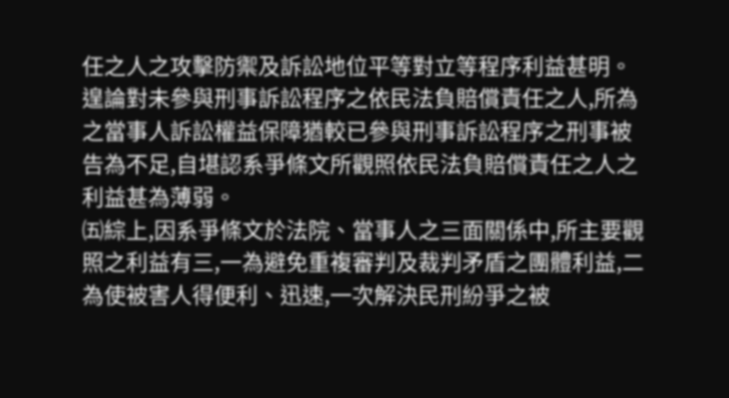任之人之攻擊防禦及訴訟地位平等對立等程序利益甚明。遑論對未參與刑事訴訟程序之依民法負賠償責任之人,所為之當事人訴訟權益保障猶較已參與刑事訴訟程序之刑事被告為不足,自堪認系爭條文所觀照依民法負賠償責任之人之利益甚為薄弱。
㈤綜上,因系爭條文於法院、當事人之三面關係中,所主要觀照之利益有三,一為避免重複審判及裁判矛盾之團體利益,二為使被害人得便利、迅速,一次解決民刑紛爭之被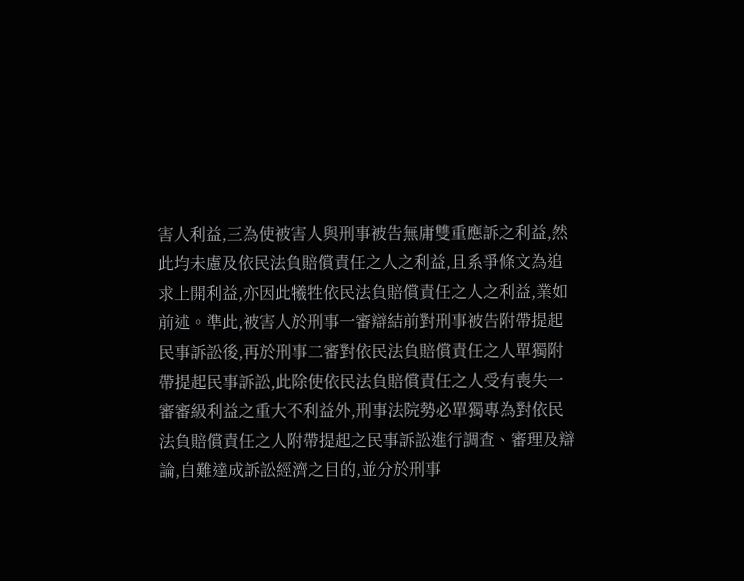害人利益,三為使被害人與刑事被告無庸雙重應訴之利益,然此均未慮及依民法負賠償責任之人之利益,且系爭條文為追求上開利益,亦因此犧牲依民法負賠償責任之人之利益,業如前述。準此,被害人於刑事一審辯結前對刑事被告附帶提起民事訴訟後,再於刑事二審對依民法負賠償責任之人單獨附帶提起民事訴訟,此除使依民法負賠償責任之人受有喪失一審審級利益之重大不利益外,刑事法院勢必單獨專為對依民法負賠償責任之人附帶提起之民事訴訟進行調查、審理及辯論,自難達成訴訟經濟之目的,並分於刑事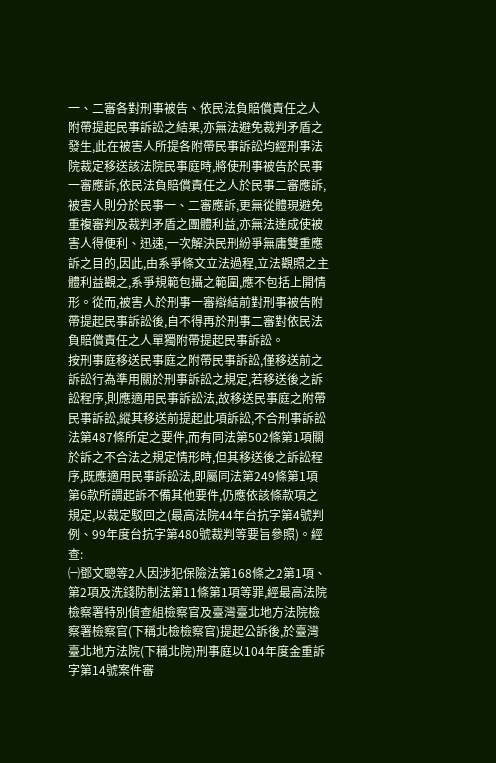一、二審各對刑事被告、依民法負賠償責任之人附帶提起民事訴訟之結果,亦無法避免裁判矛盾之發生,此在被害人所提各附帶民事訴訟均經刑事法院裁定移送該法院民事庭時,將使刑事被告於民事一審應訴,依民法負賠償責任之人於民事二審應訴,被害人則分於民事一、二審應訴,更無從體現避免重複審判及裁判矛盾之團體利益,亦無法達成使被害人得便利、迅速,一次解決民刑紛爭無庸雙重應訴之目的,因此,由系爭條文立法過程,立法觀照之主體利益觀之,系爭規範包攝之範圍,應不包括上開情形。從而,被害人於刑事一審辯結前對刑事被告附帶提起民事訴訟後,自不得再於刑事二審對依民法負賠償責任之人單獨附帶提起民事訴訟。
按刑事庭移送民事庭之附帶民事訴訟,僅移送前之訴訟行為準用關於刑事訴訟之規定,若移送後之訴訟程序,則應適用民事訴訟法,故移送民事庭之附帶民事訴訟,縱其移送前提起此項訴訟,不合刑事訴訟法第487條所定之要件,而有同法第502條第1項關於訴之不合法之規定情形時,但其移送後之訴訟程序,既應適用民事訴訟法,即屬同法第249條第1項第6款所謂起訴不備其他要件,仍應依該條款項之規定,以裁定駁回之(最高法院44年台抗字第4號判例、99年度台抗字第480號裁判等要旨參照)。經查:
㈠鄧文聰等2人因涉犯保險法第168條之2第1項、第2項及洗錢防制法第11條第1項等罪,經最高法院檢察署特別偵查組檢察官及臺灣臺北地方法院檢察署檢察官(下稱北檢檢察官)提起公訴後,於臺灣臺北地方法院(下稱北院)刑事庭以104年度金重訴字第14號案件審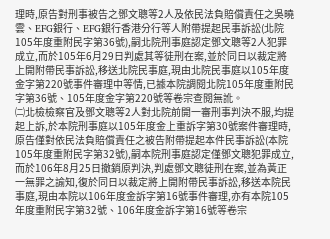理時,原告對刑事被告之鄧文聰等2人及依民法負賠償責任之吳曉雲、EFG銀行、EFG銀行香港分行等人附帶提起民事訴訟(北院105年度重附民字第36號),嗣北院刑事庭認定鄧文聰等2人犯罪成立,而於105年6月29日判處其等徒刑在案,並於同日以裁定將上開附帶民事訴訟,移送北院民事庭,現由北院民事庭以105年度金字第220號事件審理中等情,已據本院調閱北院105年度重附民字第36號、105年度金字第220號等卷宗查閱無訛。
㈡北檢檢察官及鄧文聰等2人對北院前開一審刑事判決不服,均提起上訴,於本院刑事庭以105年度金上重訴字第30號案件審理時,原告僅對依民法負賠償責任之被告附帶提起本件民事訴訟(本院105年度重附民字第32號),嗣本院刑事庭認定僅鄧文聰犯罪成立,而於106年8月25日撤銷原判決,判處鄧文聰徒刑在案,並為黃正一無罪之諭知,復於同日以裁定將上開附帶民事訴訟,移送本院民事庭,現由本院以106年度金訴字第16號事件審理,亦有本院105年度重附民字第32號、106年度金訴字第16號等卷宗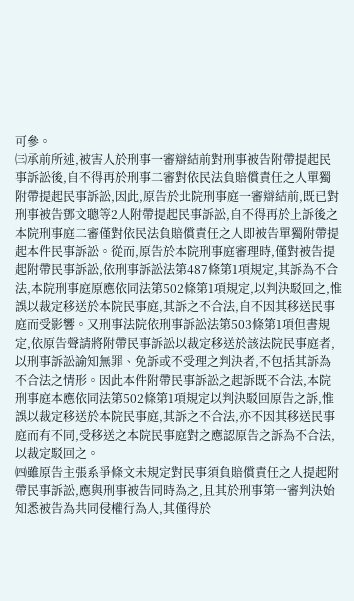可參。
㈢承前所述,被害人於刑事一審辯結前對刑事被告附帶提起民事訴訟後,自不得再於刑事二審對依民法負賠償責任之人單獨附帶提起民事訴訟,因此,原告於北院刑事庭一審辯結前,既已對刑事被告鄧文聰等2人附帶提起民事訴訟,自不得再於上訴後之本院刑事庭二審僅對依民法負賠償責任之人即被告單獨附帶提起本件民事訴訟。從而,原告於本院刑事庭審理時,僅對被告提起附帶民事訴訟,依刑事訴訟法第487條第1項規定,其訴為不合法,本院刑事庭原應依同法第502條第1項規定,以判決駁回之,惟誤以裁定移送於本院民事庭,其訴之不合法,自不因其移送民事庭而受影響。又刑事法院依刑事訴訟法第503條第1項但書規定,依原告聲請將附帶民事訴訟以裁定移送於該法院民事庭者,以刑事訴訟諭知無罪、免訴或不受理之判決者,不包括其訴為不合法之情形。因此本件附帶民事訴訟之起訴既不合法,本院刑事庭本應依同法第502條第1項規定以判決駁回原告之訴,惟誤以裁定移送於本院民事庭,其訴之不合法,亦不因其移送民事庭而有不同,受移送之本院民事庭對之應認原告之訴為不合法,以裁定駁回之。
㈣雖原告主張系爭條文未規定對民事須負賠償責任之人提起附帶民事訴訟,應與刑事被告同時為之,且其於刑事第一審判決始知悉被告為共同侵權行為人,其僅得於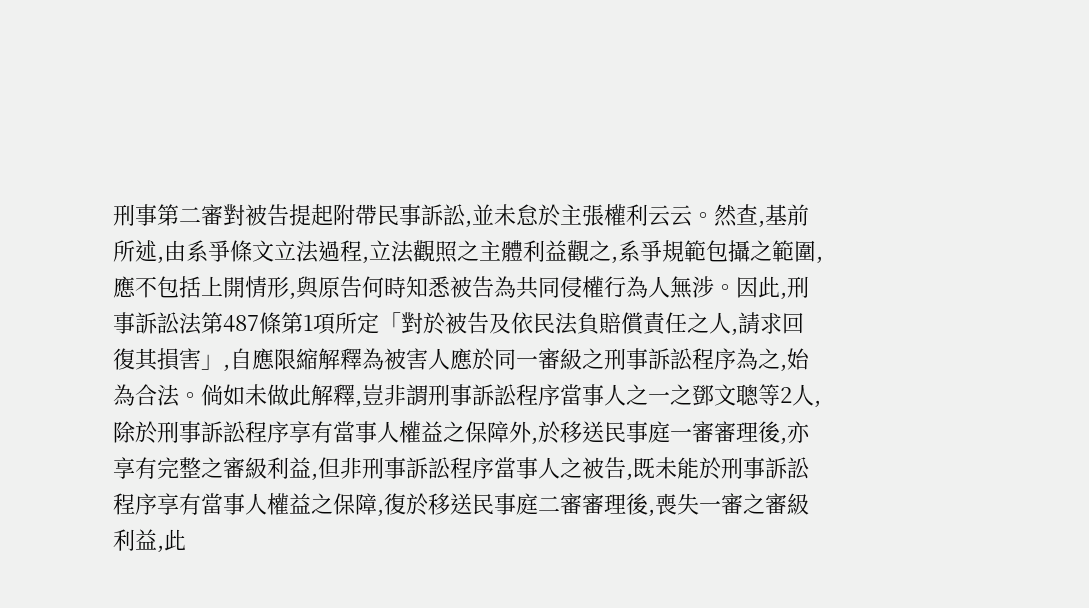刑事第二審對被告提起附帶民事訴訟,並未怠於主張權利云云。然查,基前所述,由系爭條文立法過程,立法觀照之主體利益觀之,系爭規範包攝之範圍,應不包括上開情形,與原告何時知悉被告為共同侵權行為人無涉。因此,刑事訴訟法第487條第1項所定「對於被告及依民法負賠償責任之人,請求回復其損害」,自應限縮解釋為被害人應於同一審級之刑事訴訟程序為之,始為合法。倘如未做此解釋,豈非謂刑事訴訟程序當事人之一之鄧文聰等2人,除於刑事訴訟程序享有當事人權益之保障外,於移送民事庭一審審理後,亦享有完整之審級利益,但非刑事訴訟程序當事人之被告,既未能於刑事訴訟程序享有當事人權益之保障,復於移送民事庭二審審理後,喪失一審之審級利益,此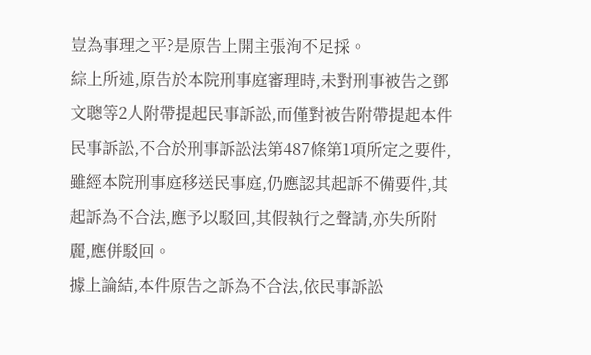豈為事理之平?是原告上開主張洵不足採。
綜上所述,原告於本院刑事庭審理時,未對刑事被告之鄧文聰等2人附帶提起民事訴訟,而僅對被告附帶提起本件民事訴訟,不合於刑事訴訟法第487條第1項所定之要件,雖經本院刑事庭移送民事庭,仍應認其起訴不備要件,其起訴為不合法,應予以駁回,其假執行之聲請,亦失所附麗,應併駁回。
據上論結,本件原告之訴為不合法,依民事訴訟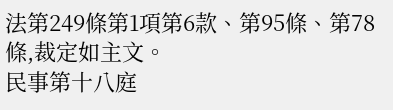法第249條第1項第6款、第95條、第78條,裁定如主文。
民事第十八庭